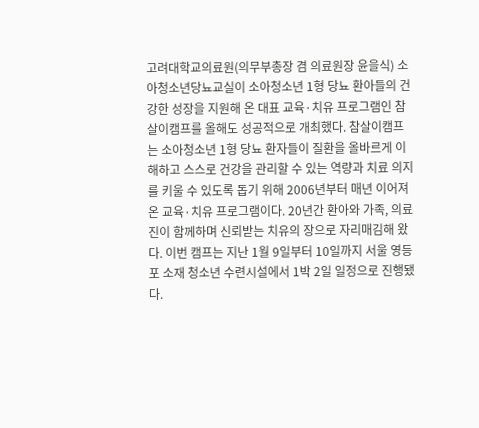고려대학교의료원(의무부총장 겸 의료원장 윤을식) 소아청소년당뇨교실이 소아청소년 1형 당뇨 환아들의 건강한 성장을 지원해 온 대표 교육·치유 프로그램인 참살이캠프를 올해도 성공적으로 개최했다. 참살이캠프는 소아청소년 1형 당뇨 환자들이 질환을 올바르게 이해하고 스스로 건강을 관리할 수 있는 역량과 치료 의지를 키울 수 있도록 돕기 위해 2006년부터 매년 이어져 온 교육·치유 프로그램이다. 20년간 환아와 가족, 의료진이 함께하며 신뢰받는 치유의 장으로 자리매김해 왔다. 이번 캠프는 지난 1월 9일부터 10일까지 서울 영등포 소재 청소년 수련시설에서 1박 2일 일정으로 진행됐다.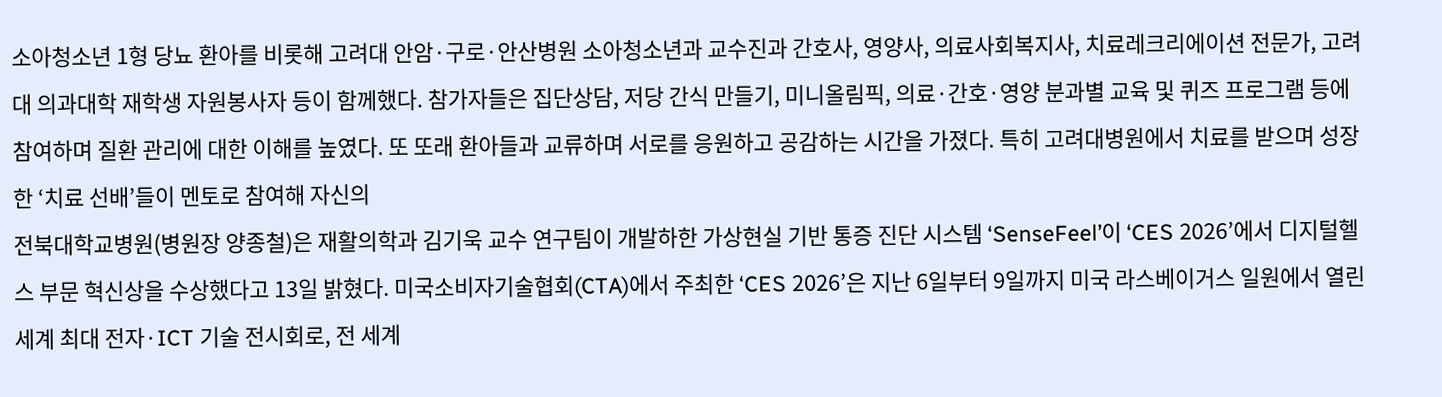소아청소년 1형 당뇨 환아를 비롯해 고려대 안암·구로·안산병원 소아청소년과 교수진과 간호사, 영양사, 의료사회복지사, 치료레크리에이션 전문가, 고려대 의과대학 재학생 자원봉사자 등이 함께했다. 참가자들은 집단상담, 저당 간식 만들기, 미니올림픽, 의료·간호·영양 분과별 교육 및 퀴즈 프로그램 등에 참여하며 질환 관리에 대한 이해를 높였다. 또 또래 환아들과 교류하며 서로를 응원하고 공감하는 시간을 가졌다. 특히 고려대병원에서 치료를 받으며 성장한 ‘치료 선배’들이 멘토로 참여해 자신의
전북대학교병원(병원장 양종철)은 재활의학과 김기욱 교수 연구팀이 개발하한 가상현실 기반 통증 진단 시스템 ‘SenseFeel’이 ‘CES 2026’에서 디지털헬스 부문 혁신상을 수상했다고 13일 밝혔다. 미국소비자기술협회(CTA)에서 주최한 ‘CES 2026’은 지난 6일부터 9일까지 미국 라스베이거스 일원에서 열린 세계 최대 전자·ICT 기술 전시회로, 전 세계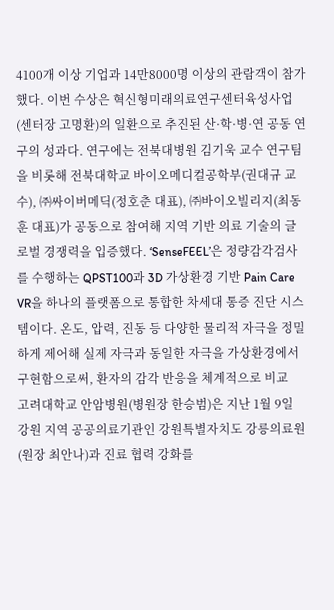4100개 이상 기업과 14만8000명 이상의 관람객이 참가했다. 이번 수상은 혁신형미래의료연구센터육성사업(센터장 고명환)의 일환으로 추진된 산·학·병·연 공동 연구의 성과다. 연구에는 전북대병원 김기욱 교수 연구팀을 비롯해 전북대학교 바이오메디컬공학부(권대규 교수), ㈜싸이버메딕(정호춘 대표), ㈜바이오빌리지(최동훈 대표)가 공동으로 참여해 지역 기반 의료 기술의 글로벌 경쟁력을 입증했다. ‘SenseFEEL’은 정량감각검사를 수행하는 QPST100과 3D 가상환경 기반 Pain Care VR을 하나의 플랫폼으로 통합한 차세대 통증 진단 시스템이다. 온도, 압력, 진동 등 다양한 물리적 자극을 정밀하게 제어해 실제 자극과 동일한 자극을 가상환경에서 구현함으로써, 환자의 감각 반응을 체계적으로 비교
고려대학교 안암병원(병원장 한승범)은 지난 1월 9일 강원 지역 공공의료기관인 강원특별자치도 강릉의료원(원장 최안나)과 진료 협력 강화를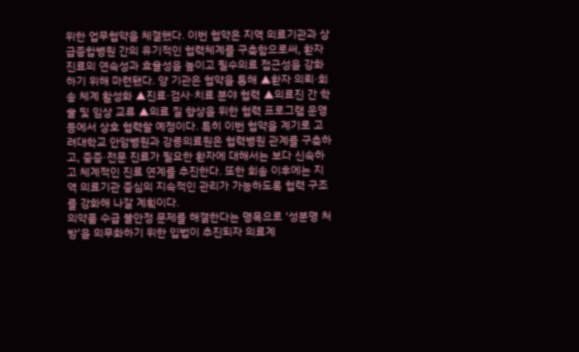위한 업무협약을 체결했다. 이번 협약은 지역 의료기관과 상급종합병원 간의 유기적인 협력체계를 구축함으로써, 환자 진료의 연속성과 효율성을 높이고 필수의료 접근성을 강화하기 위해 마련됐다. 양 기관은 협약을 통해 ▲환자 의뢰·회송 체계 활성화 ▲진료·검사·치료 분야 협력 ▲의료진 간 학술 및 임상 교류 ▲의료 질 향상을 위한 협력 프로그램 운영 등에서 상호 협력할 예정이다. 특히 이번 협약을 계기로 고려대학교 안암병원과 강릉의료원은 협력병원 관계를 구축하고, 중증·전문 진료가 필요한 환자에 대해서는 보다 신속하고 체계적인 진료 연계를 추진한다. 또한 회송 이후에는 지역 의료기관 중심의 지속적인 관리가 가능하도록 협력 구조를 강화해 나갈 계획이다.
의약품 수급 불안정 문제를 해결한다는 명목으로 ‘성분명 처방’을 의무화하기 위한 입법이 추진되자 의료계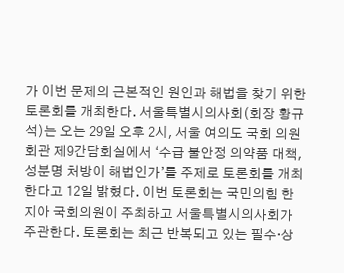가 이번 문제의 근본적인 원인과 해법을 찾기 위한 토론회를 개최한다. 서울특별시의사회(회장 황규석)는 오는 29일 오후 2시, 서울 여의도 국회 의원회관 제9간담회실에서 ‘수급 불안정 의약품 대책, 성분명 처방이 해법인가’를 주제로 토론회를 개최한다고 12일 밝혔다. 이번 토론회는 국민의힘 한지아 국회의원이 주최하고 서울특별시의사회가 주관한다. 토론회는 최근 반복되고 있는 필수·상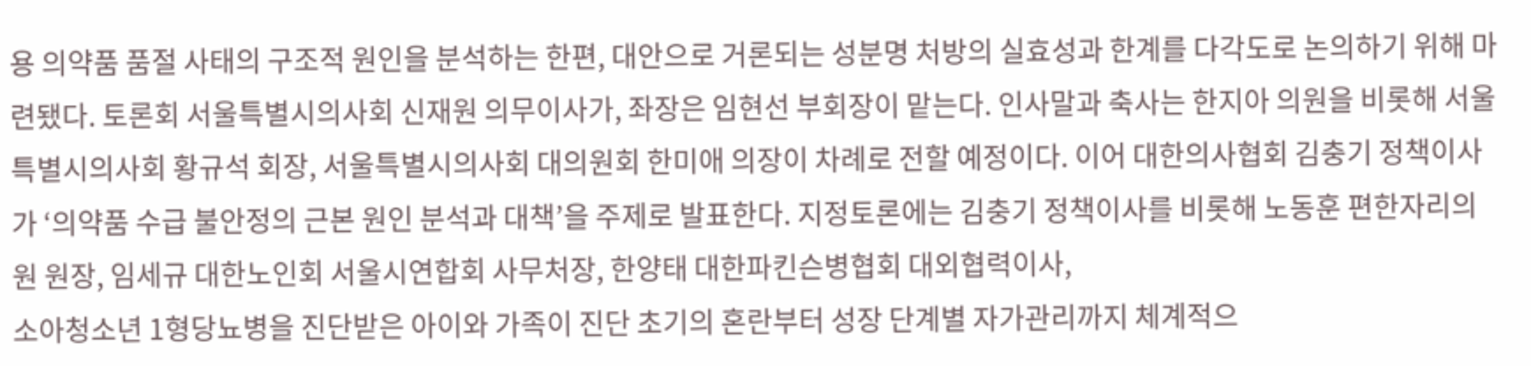용 의약품 품절 사태의 구조적 원인을 분석하는 한편, 대안으로 거론되는 성분명 처방의 실효성과 한계를 다각도로 논의하기 위해 마련됐다. 토론회 서울특별시의사회 신재원 의무이사가, 좌장은 임현선 부회장이 맡는다. 인사말과 축사는 한지아 의원을 비롯해 서울특별시의사회 황규석 회장, 서울특별시의사회 대의원회 한미애 의장이 차례로 전할 예정이다. 이어 대한의사협회 김충기 정책이사가 ‘의약품 수급 불안정의 근본 원인 분석과 대책’을 주제로 발표한다. 지정토론에는 김충기 정책이사를 비롯해 노동훈 편한자리의원 원장, 임세규 대한노인회 서울시연합회 사무처장, 한양태 대한파킨슨병협회 대외협력이사,
소아청소년 1형당뇨병을 진단받은 아이와 가족이 진단 초기의 혼란부터 성장 단계별 자가관리까지 체계적으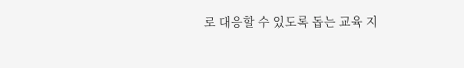로 대응할 수 있도록 돕는 교육 지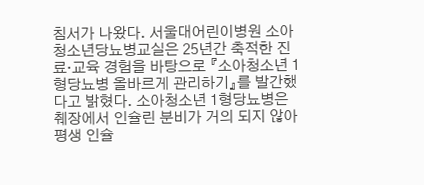침서가 나왔다. 서울대어린이병원 소아청소년당뇨병교실은 25년간 축적한 진료·교육 경험을 바탕으로 『소아청소년 1형당뇨병 올바르게 관리하기』를 발간했다고 밝혔다. 소아청소년 1형당뇨병은 췌장에서 인슐린 분비가 거의 되지 않아 평생 인슐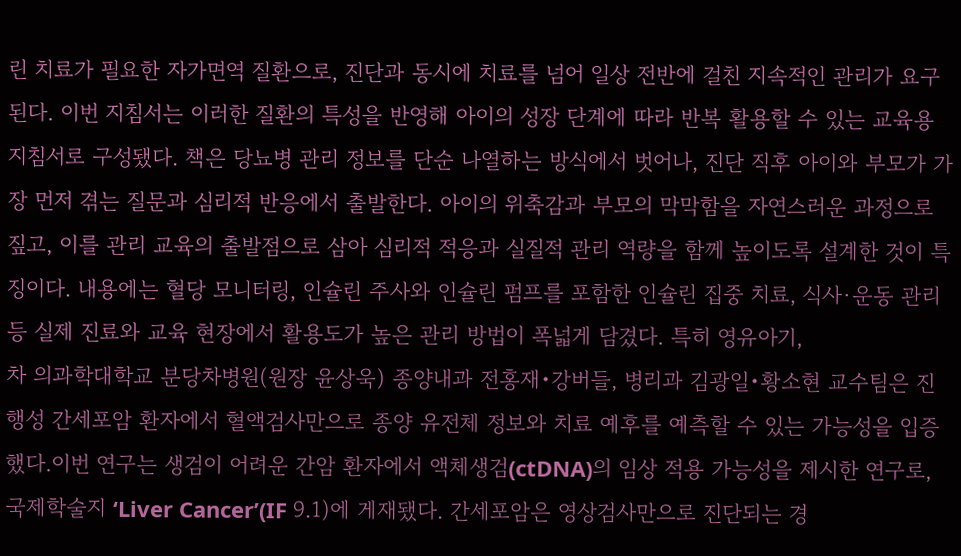린 치료가 필요한 자가면역 질환으로, 진단과 동시에 치료를 넘어 일상 전반에 걸친 지속적인 관리가 요구된다. 이번 지침서는 이러한 질환의 특성을 반영해 아이의 성장 단계에 따라 반복 활용할 수 있는 교육용 지침서로 구성됐다. 책은 당뇨병 관리 정보를 단순 나열하는 방식에서 벗어나, 진단 직후 아이와 부모가 가장 먼저 겪는 질문과 심리적 반응에서 출발한다. 아이의 위축감과 부모의 막막함을 자연스러운 과정으로 짚고, 이를 관리 교육의 출발점으로 삼아 심리적 적응과 실질적 관리 역량을 함께 높이도록 설계한 것이 특징이다. 내용에는 혈당 모니터링, 인슐린 주사와 인슐린 펌프를 포함한 인슐린 집중 치료, 식사·운동 관리 등 실제 진료와 교육 현장에서 활용도가 높은 관리 방법이 폭넓게 담겼다. 특히 영유아기,
차 의과학대학교 분당차병원(원장 윤상욱) 종양내과 전홍재•강버들, 병리과 김광일•황소현 교수팀은 진행성 간세포암 환자에서 혈액검사만으로 종양 유전체 정보와 치료 예후를 예측할 수 있는 가능성을 입증했다.이번 연구는 생검이 어려운 간암 환자에서 액체생검(ctDNA)의 임상 적용 가능성을 제시한 연구로, 국제학술지 ‘Liver Cancer’(IF 9.1)에 게재됐다. 간세포암은 영상검사만으로 진단되는 경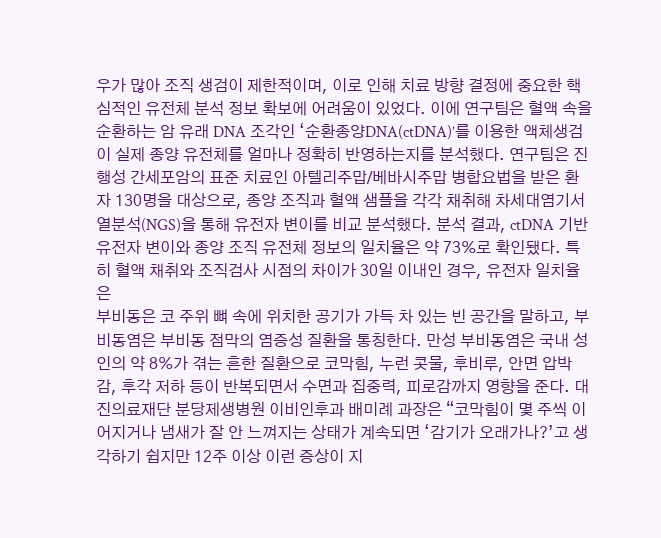우가 많아 조직 생검이 제한적이며, 이로 인해 치료 방향 결정에 중요한 핵심적인 유전체 분석 정보 확보에 어려움이 있었다. 이에 연구팀은 혈액 속을 순환하는 암 유래 DNA 조각인 ‘순환종양DNA(ctDNA)’를 이용한 액체생검이 실제 종양 유전체를 얼마나 정확히 반영하는지를 분석했다. 연구팀은 진행성 간세포암의 표준 치료인 아텔리주맙/베바시주맙 병합요법을 받은 환자 130명을 대상으로, 종양 조직과 혈액 샘플을 각각 채취해 차세대염기서열분석(NGS)을 통해 유전자 변이를 비교 분석했다. 분석 결과, ctDNA 기반 유전자 변이와 종양 조직 유전체 정보의 일치율은 약 73%로 확인됐다. 특히 혈액 채취와 조직검사 시점의 차이가 30일 이내인 경우, 유전자 일치율은
부비동은 코 주위 뼈 속에 위치한 공기가 가득 차 있는 빈 공간을 말하고, 부비동염은 부비동 점막의 염증성 질환을 통칭한다. 만성 부비동염은 국내 성인의 약 8%가 겪는 흔한 질환으로 코막힘, 누런 콧물, 후비루, 안면 압박감, 후각 저하 등이 반복되면서 수면과 집중력, 피로감까지 영향을 준다. 대진의료재단 분당제생병원 이비인후과 배미례 과장은 “코막힘이 몇 주씩 이어지거나 냄새가 잘 안 느껴지는 상태가 계속되면 ‘감기가 오래가나?’고 생각하기 쉽지만 12주 이상 이런 증상이 지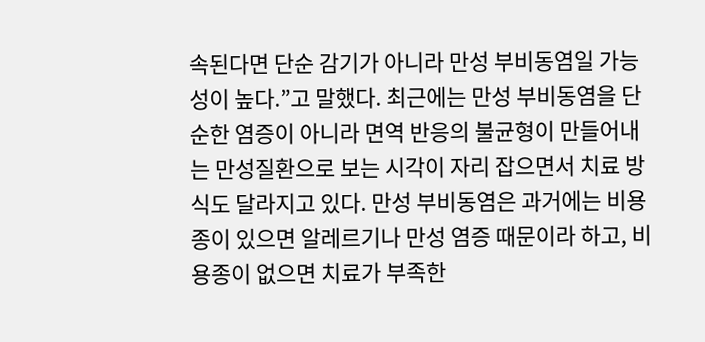속된다면 단순 감기가 아니라 만성 부비동염일 가능성이 높다.”고 말했다. 최근에는 만성 부비동염을 단순한 염증이 아니라 면역 반응의 불균형이 만들어내는 만성질환으로 보는 시각이 자리 잡으면서 치료 방식도 달라지고 있다. 만성 부비동염은 과거에는 비용종이 있으면 알레르기나 만성 염증 때문이라 하고, 비용종이 없으면 치료가 부족한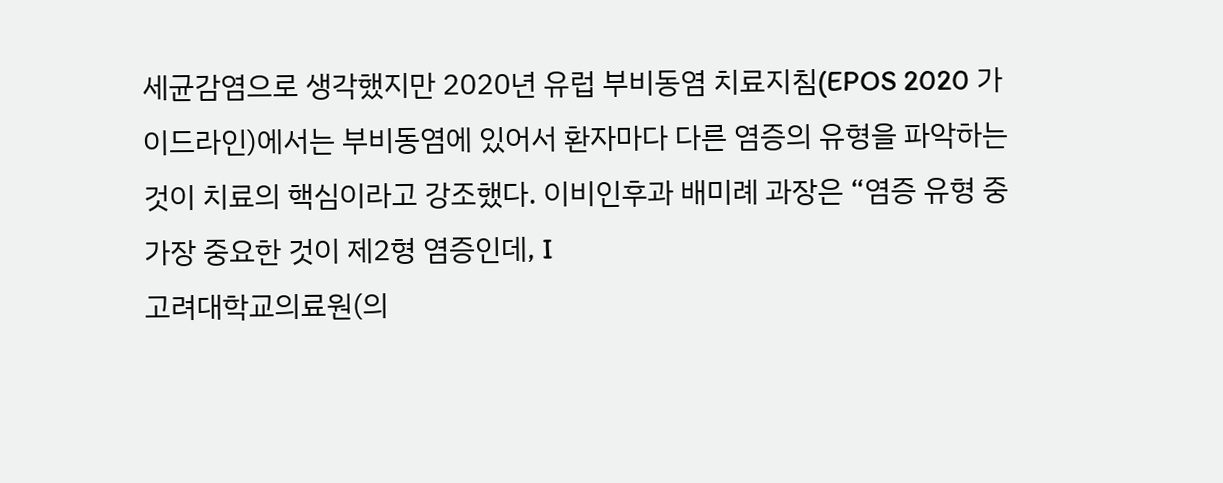세균감염으로 생각했지만 2020년 유럽 부비동염 치료지침(EPOS 2020 가이드라인)에서는 부비동염에 있어서 환자마다 다른 염증의 유형을 파악하는 것이 치료의 핵심이라고 강조했다. 이비인후과 배미례 과장은 “염증 유형 중 가장 중요한 것이 제2형 염증인데, I
고려대학교의료원(의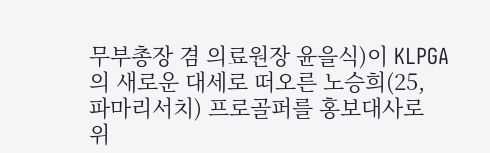무부총장 겸 의료원장 윤을식)이 KLPGA의 새로운 대세로 떠오른 노승희(25, 파마리서치) 프로골퍼를 홍보대사로 위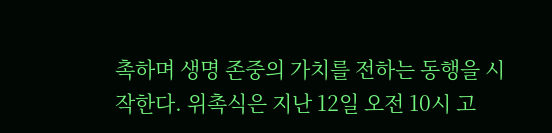촉하며 생명 존중의 가치를 전하는 동행을 시작한다. 위촉식은 지난 12일 오전 10시 고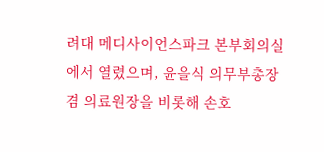려대 메디사이언스파크 본부회의실에서 열렸으며, 윤을식 의무부총장 겸 의료원장을 비롯해 손호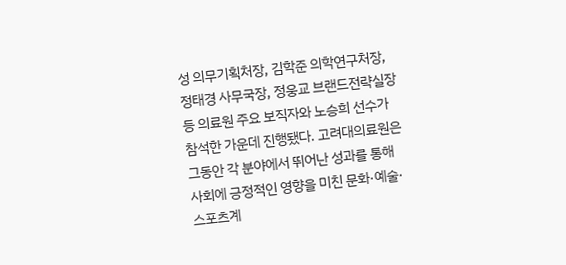성 의무기획처장, 김학준 의학연구처장, 정태경 사무국장, 정웅교 브랜드전략실장 등 의료원 주요 보직자와 노승희 선수가 참석한 가운데 진행됐다. 고려대의료원은 그동안 각 분야에서 뛰어난 성과를 통해 사회에 긍정적인 영향을 미친 문화·예술·스포츠계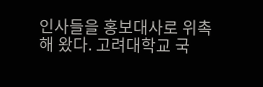인사들을 홍보대사로 위촉해 왔다. 고려대학교 국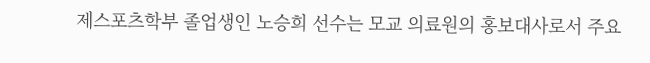제스포츠학부 졸업생인 노승희 선수는 모교 의료원의 홍보대사로서 주요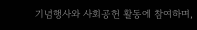기념행사와 사회공헌 활동에 참여하며,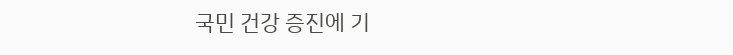국민 건강 증진에 기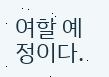여할 예정이다.